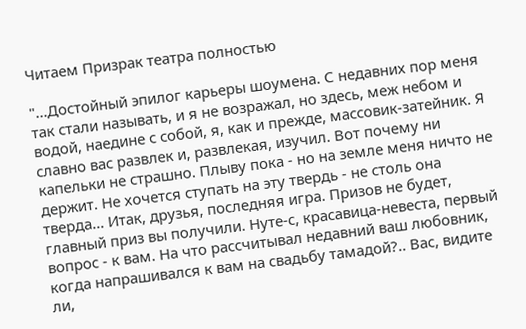Читаем Призрак театра полностью

"...Достойный эпилог карьеры шоумена. С недавних пор меня так стали называть, и я не возражал, но здесь, меж небом и водой, наедине с собой, я, как и прежде, массовик-затейник. Я славно вас развлек и, развлекая, изучил. Вот почему ни капельки не страшно. Плыву пока - но на земле меня ничто не держит. Не хочется ступать на эту твердь - не столь она тверда... Итак, друзья, последняя игра. Призов не будет, главный приз вы получили. Нуте-с, красавица-невеста, первый вопрос - к вам. На что рассчитывал недавний ваш любовник, когда напрашивался к вам на свадьбу тамадой?.. Вас, видите ли,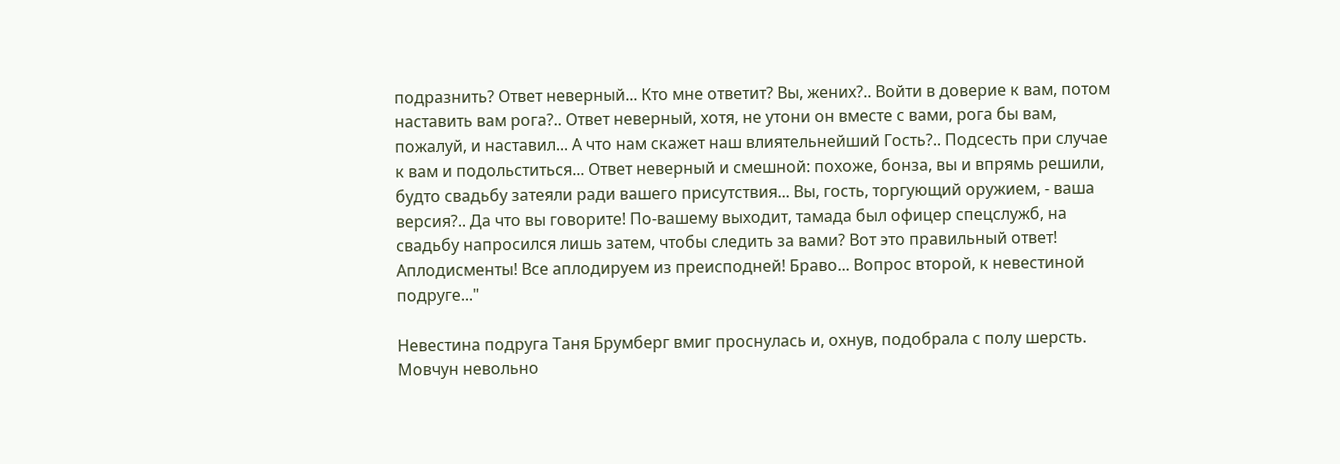подразнить? Ответ неверный... Кто мне ответит? Вы, жених?.. Войти в доверие к вам, потом наставить вам рога?.. Ответ неверный, хотя, не утони он вместе с вами, рога бы вам, пожалуй, и наставил... А что нам скажет наш влиятельнейший Гость?.. Подсесть при случае к вам и подольститься... Ответ неверный и смешной: похоже, бонза, вы и впрямь решили, будто свадьбу затеяли ради вашего присутствия... Вы, гость, торгующий оружием, - ваша версия?.. Да что вы говорите! По-вашему выходит, тамада был офицер спецслужб, на свадьбу напросился лишь затем, чтобы следить за вами? Вот это правильный ответ! Аплодисменты! Все аплодируем из преисподней! Браво... Вопрос второй, к невестиной подруге..."

Невестина подруга Таня Брумберг вмиг проснулась и, охнув, подобрала с полу шерсть. Мовчун невольно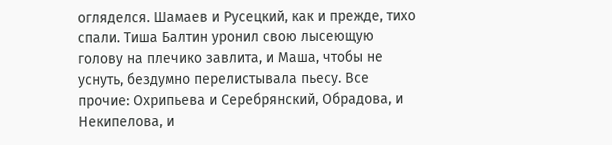огляделся. Шамаев и Русецкий, как и прежде, тихо спали. Тиша Балтин уронил свою лысеющую голову на плечико завлита, и Маша, чтобы не уснуть, бездумно перелистывала пьесу. Все прочие: Охрипьева и Серебрянский, Обрадова, и Некипелова, и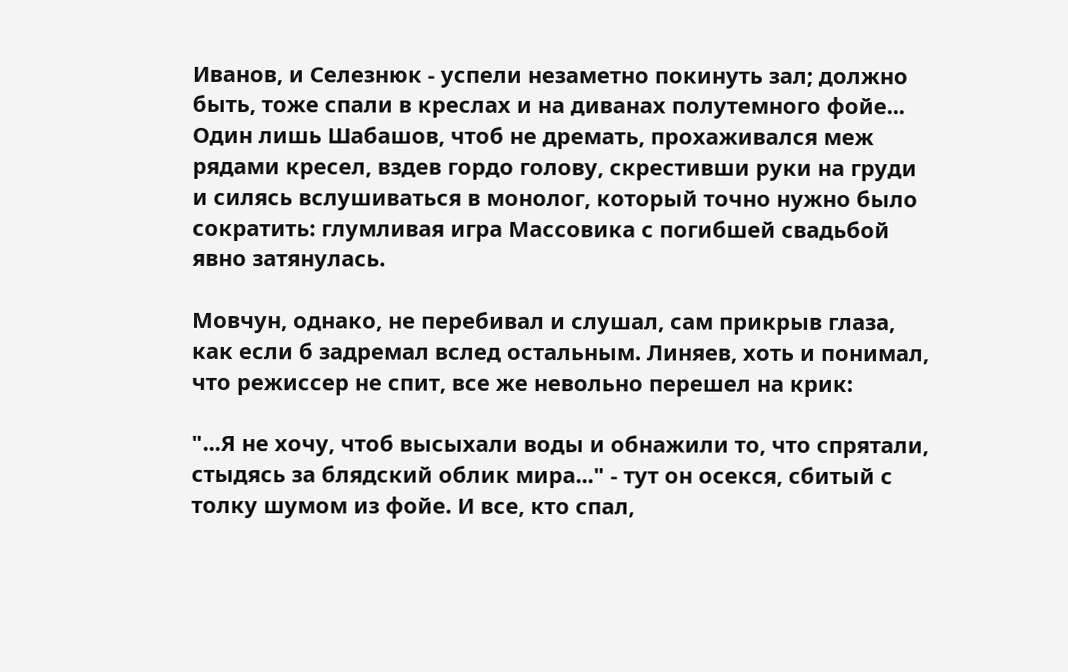Иванов, и Селезнюк - успели незаметно покинуть зал; должно быть, тоже спали в креслах и на диванах полутемного фойе... Один лишь Шабашов, чтоб не дремать, прохаживался меж рядами кресел, вздев гордо голову, скрестивши руки на груди и силясь вслушиваться в монолог, который точно нужно было сократить: глумливая игра Массовика с погибшей свадьбой явно затянулась.

Мовчун, однако, не перебивал и слушал, сам прикрыв глаза, как если б задремал вслед остальным. Линяев, хоть и понимал, что режиссер не спит, все же невольно перешел на крик:

"...Я не хочу, чтоб высыхали воды и обнажили то, что спрятали, стыдясь за блядский облик мира..." - тут он осекся, сбитый с толку шумом из фойе. И все, кто спал,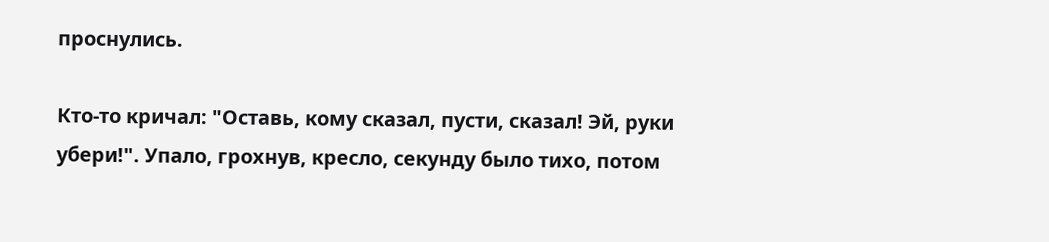проснулись.

Кто-то кричал: "Оставь, кому сказал, пусти, сказал! Эй, руки убери!". Упало, грохнув, кресло, секунду было тихо, потом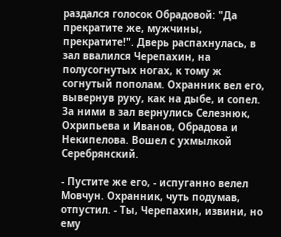раздался голосок Обрадовой: "Да прекратите же, мужчины, прекратите!". Дверь распахнулась, в зал ввалился Черепахин, на полусогнутых ногах, к тому ж согнутый пополам. Охранник вел его, вывернув руку, как на дыбе, и сопел. За ними в зал вернулись Селезнюк, Охрипьева и Иванов, Обрадова и Некипелова. Вошел с ухмылкой Серебрянский.

- Пустите же его, - испуганно велел Мовчун. Охранник, чуть подумав, отпустил. - Ты, Черепахин, извини, но ему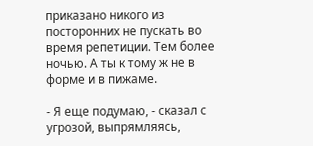приказано никого из посторонних не пускать во время репетиции. Тем более ночью. А ты к тому ж не в форме и в пижаме.

- Я еще подумаю, - сказал с угрозой, выпрямляясь,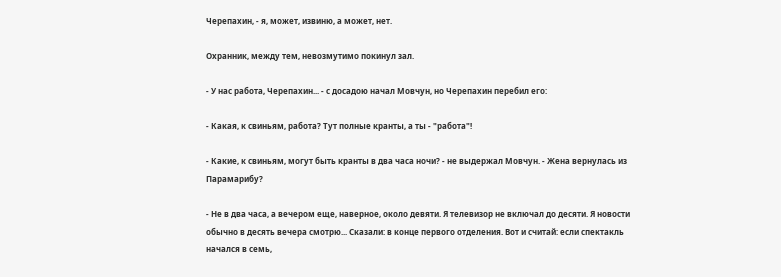Черепахин, - я, может, извиню, а может, нет.

Охранник, между тем, невозмутимо покинул зал.

- У нас работа, Черепахин... - с досадою начал Мовчун, но Черепахин перебил его:

- Какая, к свиньям, работа? Тут полные кранты, а ты - "работа"!

- Какие, к свиньям, могут быть кранты в два часа ночи? - не выдержал Мовчун. - Жена вернулась из Парамарибу?

- Не в два часа, а вечером еще, наверное, около девяти. Я телевизор не включал до десяти. Я новости обычно в десять вечера смотрю... Сказали: в конце первого отделения. Вот и считай: если спектакль начался в семь,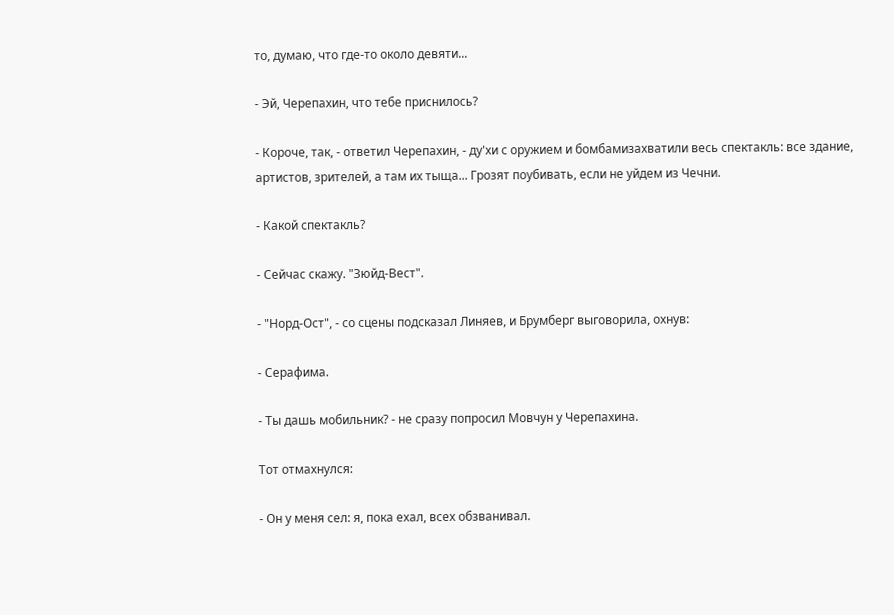то, думаю, что где-то около девяти...

- Эй, Черепахин, что тебе приснилось?

- Короче, так, - ответил Черепахин, - ду'хи с оружием и бомбамизахватили весь спектакль: все здание, артистов, зрителей, а там их тыща... Грозят поубивать, если не уйдем из Чечни.

- Какой спектакль?

- Сейчас скажу. "Зюйд-Вест".

- "Норд-Ост", - со сцены подсказал Линяев, и Брумберг выговорила, охнув:

- Серафима.

- Ты дашь мобильник? - не сразу попросил Мовчун у Черепахина.

Тот отмахнулся:

- Он у меня сел: я, пока ехал, всех обзванивал.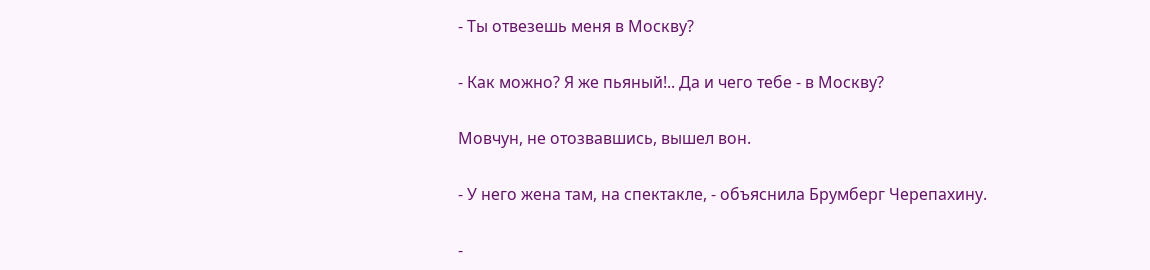- Ты отвезешь меня в Москву?

- Как можно? Я же пьяный!.. Да и чего тебе - в Москву?

Мовчун, не отозвавшись, вышел вон.

- У него жена там, на спектакле, - объяснила Брумберг Черепахину.

-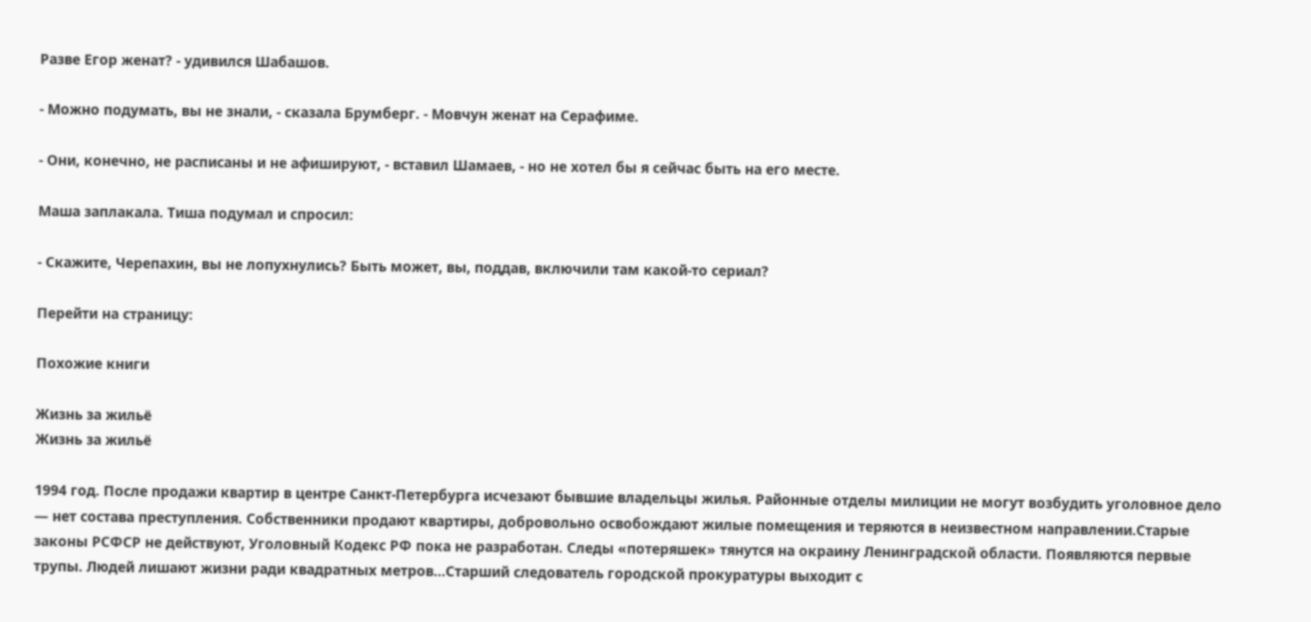Разве Егор женат? - удивился Шабашов.

- Можно подумать, вы не знали, - сказала Брумберг. - Мовчун женат на Серафиме.

- Они, конечно, не расписаны и не афишируют, - вставил Шамаев, - но не хотел бы я сейчас быть на его месте.

Маша заплакала. Тиша подумал и спросил:

- Скажите, Черепахин, вы не лопухнулись? Быть может, вы, поддав, включили там какой-то сериал?

Перейти на страницу:

Похожие книги

Жизнь за жильё
Жизнь за жильё

1994 год. После продажи квартир в центре Санкт-Петербурга исчезают бывшие владельцы жилья. Районные отделы милиции не могут возбудить уголовное дело — нет состава преступления. Собственники продают квартиры, добровольно освобождают жилые помещения и теряются в неизвестном направлении.Старые законы РСФСР не действуют, Уголовный Кодекс РФ пока не разработан. Следы «потеряшек» тянутся на окраину Ленинградской области. Появляются первые трупы. Людей лишают жизни ради квадратных метров…Старший следователь городской прокуратуры выходит с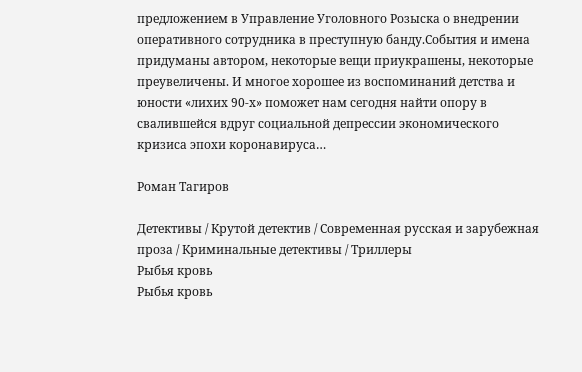предложением в Управление Уголовного Розыска о внедрении оперативного сотрудника в преступную банду.События и имена придуманы автором, некоторые вещи приукрашены, некоторые преувеличены. И многое хорошее из воспоминаний детства и юности «лихих 90-х» поможет нам сегодня найти опору в свалившейся вдруг социальной депрессии экономического кризиса эпохи коронавируса…

Роман Тагиров

Детективы / Крутой детектив / Современная русская и зарубежная проза / Криминальные детективы / Триллеры
Рыбья кровь
Рыбья кровь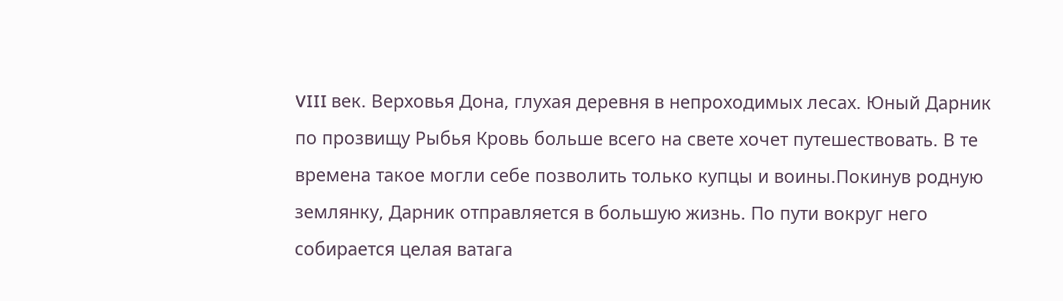VIII век. Верховья Дона, глухая деревня в непроходимых лесах. Юный Дарник по прозвищу Рыбья Кровь больше всего на свете хочет путешествовать. В те времена такое могли себе позволить только купцы и воины.Покинув родную землянку, Дарник отправляется в большую жизнь. По пути вокруг него собирается целая ватага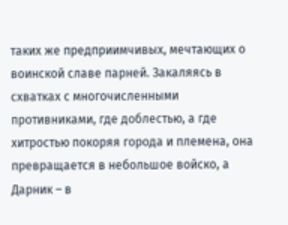таких же предприимчивых, мечтающих о воинской славе парней. Закаляясь в схватках с многочисленными противниками, где доблестью, а где хитростью покоряя города и племена, она превращается в небольшое войско, а Дарник – в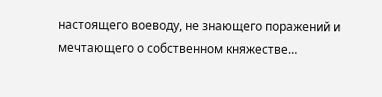настоящего воеводу, не знающего поражений и мечтающего о собственном княжестве…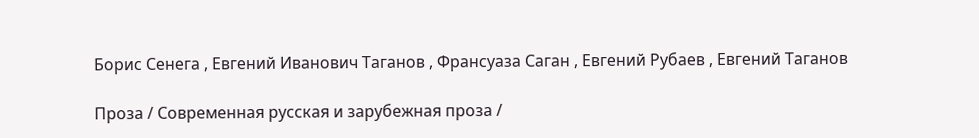Борис Сенега , Евгений Иванович Таганов , Франсуаза Саган , Евгений Рубаев , Евгений Таганов

Проза / Современная русская и зарубежная проза /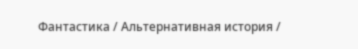Фантастика / Альтернативная история /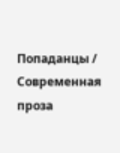Попаданцы / Современная проза